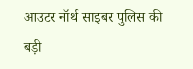आउटर नॉर्थ साइबर पुलिस की बड़ी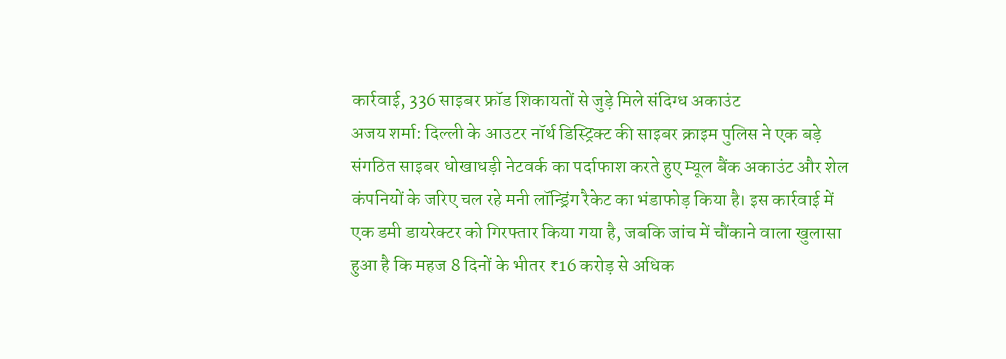कार्रवाई, 336 साइबर फ्रॉड शिकायतों से जुड़े मिले संदिग्ध अकाउंट
अजय शर्मा: दिल्ली के आउटर नॉर्थ डिस्ट्रिक्ट की साइबर क्राइम पुलिस ने एक बड़े संगठित साइबर धोखाधड़ी नेटवर्क का पर्दाफाश करते हुए म्यूल बैंक अकाउंट और शेल कंपनियों के जरिए चल रहे मनी लॉन्ड्रिंग रैकेट का भंडाफोड़ किया है। इस कार्रवाई में एक डमी डायरेक्टर को गिरफ्तार किया गया है, जबकि जांच में चौंकाने वाला खुलासा हुआ है कि महज 8 दिनों के भीतर ₹16 करोड़ से अधिक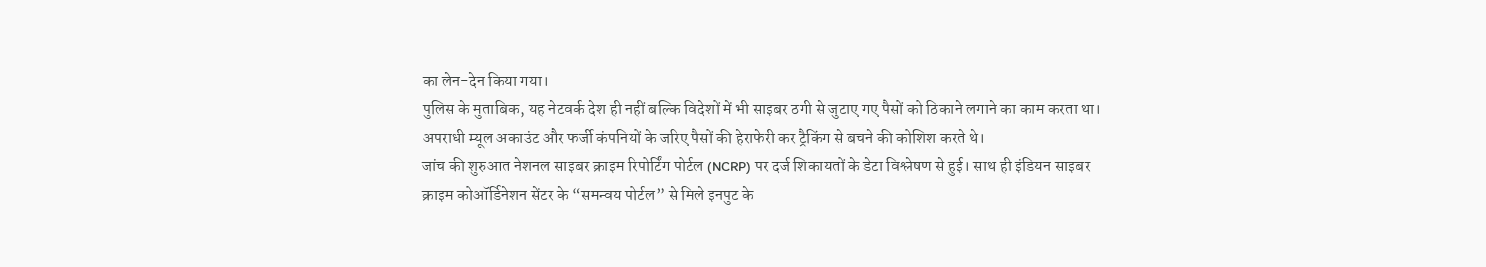का लेन-देन किया गया।
पुलिस के मुताबिक, यह नेटवर्क देश ही नहीं बल्कि विदेशों में भी साइबर ठगी से जुटाए गए पैसों को ठिकाने लगाने का काम करता था। अपराधी म्यूल अकाउंट और फर्जी कंपनियों के जरिए पैसों की हेराफेरी कर ट्रैकिंग से बचने की कोशिश करते थे।
जांच की शुरुआत नेशनल साइबर क्राइम रिपोर्टिंग पोर्टल (NCRP) पर दर्ज शिकायतों के डेटा विश्लेषण से हुई। साथ ही इंडियन साइबर क्राइम कोऑर्डिनेशन सेंटर के “समन्वय पोर्टल” से मिले इनपुट के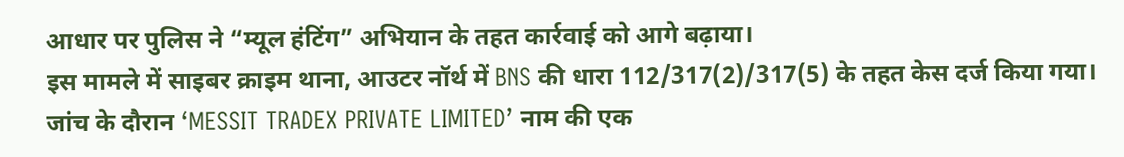आधार पर पुलिस ने “म्यूल हंटिंग” अभियान के तहत कार्रवाई को आगे बढ़ाया।
इस मामले में साइबर क्राइम थाना, आउटर नॉर्थ में BNS की धारा 112/317(2)/317(5) के तहत केस दर्ज किया गया। जांच के दौरान ‘MESSIT TRADEX PRIVATE LIMITED’ नाम की एक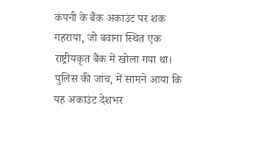कंपनी के बैंक अकाउंट पर शक गहराया, जो बवाना स्थित एक राष्ट्रीयकृत बैंक में खोला गया था।
पुलिस की जांच, में सामने आया कि यह अकाउंट देशभर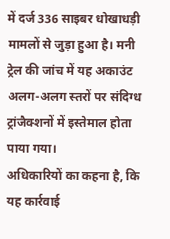में दर्ज 336 साइबर धोखाधड़ी मामलों से जुड़ा हुआ है। मनी ट्रेल की जांच में यह अकाउंट अलग-अलग स्तरों पर संदिग्ध ट्रांजैक्शनों में इस्तेमाल होता पाया गया।
अधिकारियों का कहना है, कि यह कार्रवाई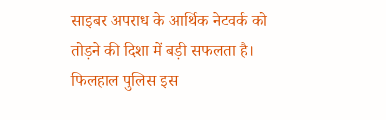साइबर अपराध के आर्थिक नेटवर्क को तोड़ने की दिशा में बड़ी सफलता है। फिलहाल पुलिस इस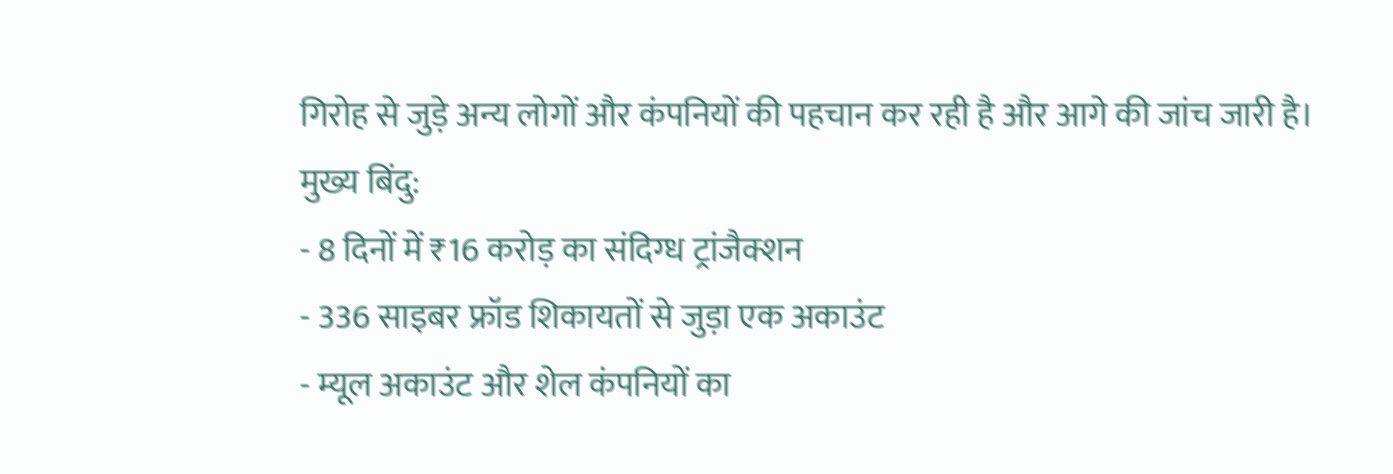गिरोह से जुड़े अन्य लोगों और कंपनियों की पहचान कर रही है और आगे की जांच जारी है।
मुख्य बिंदु:
- 8 दिनों में ₹16 करोड़ का संदिग्ध ट्रांजैक्शन
- 336 साइबर फ्रॉड शिकायतों से जुड़ा एक अकाउंट
- म्यूल अकाउंट और शेल कंपनियों का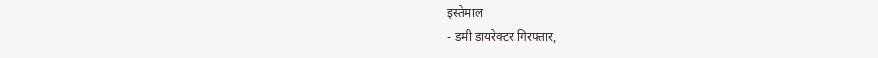इस्तेमाल
- डमी डायरेक्टर गिरफ्तार,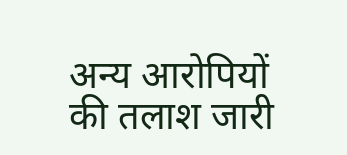अन्य आरोपियों की तलाश जारी